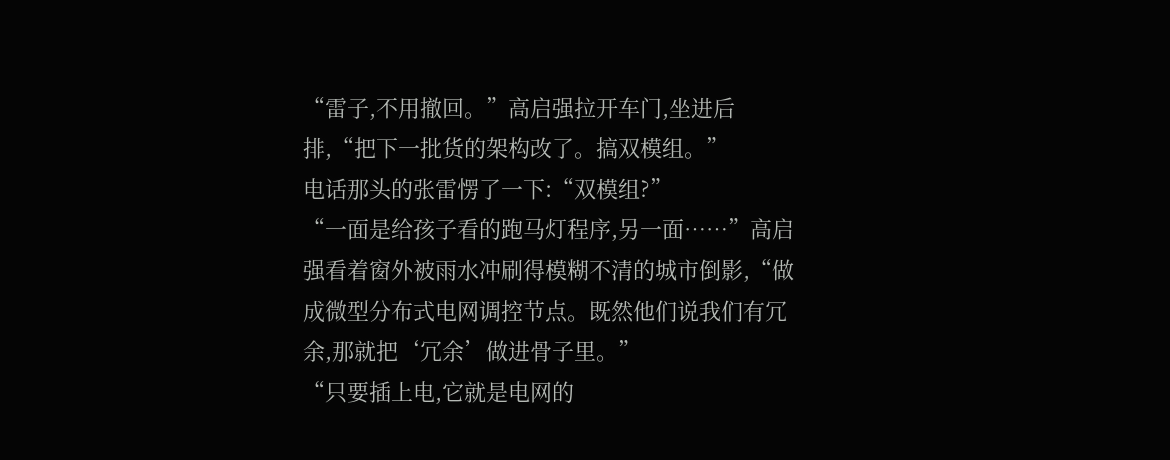“雷子,不用撤回。”高启强拉开车门,坐进后排,“把下一批货的架构改了。搞双模组。”
电话那头的张雷愣了一下:“双模组?”
“一面是给孩子看的跑马灯程序,另一面……”高启强看着窗外被雨水冲刷得模糊不清的城市倒影,“做成微型分布式电网调控节点。既然他们说我们有冗余,那就把‘冗余’做进骨子里。”
“只要插上电,它就是电网的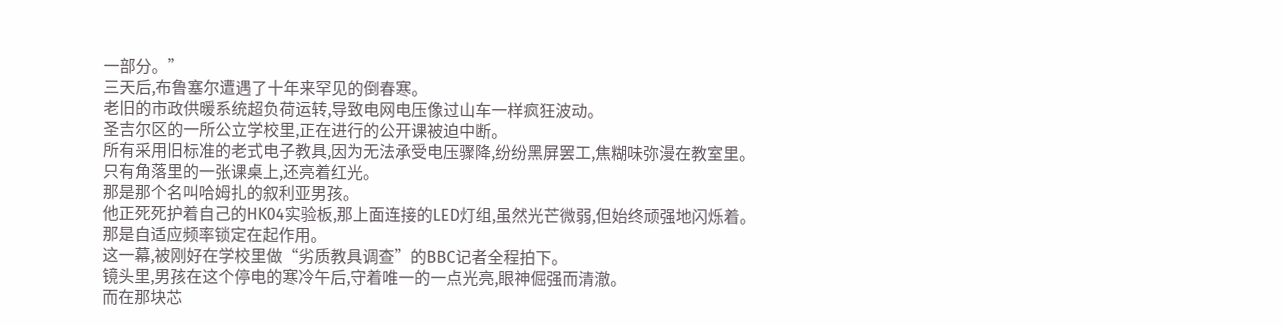一部分。”
三天后,布鲁塞尔遭遇了十年来罕见的倒春寒。
老旧的市政供暖系统超负荷运转,导致电网电压像过山车一样疯狂波动。
圣吉尔区的一所公立学校里,正在进行的公开课被迫中断。
所有采用旧标准的老式电子教具,因为无法承受电压骤降,纷纷黑屏罢工,焦糊味弥漫在教室里。
只有角落里的一张课桌上,还亮着红光。
那是那个名叫哈姆扎的叙利亚男孩。
他正死死护着自己的HK04实验板,那上面连接的LED灯组,虽然光芒微弱,但始终顽强地闪烁着。
那是自适应频率锁定在起作用。
这一幕,被刚好在学校里做“劣质教具调查”的BBC记者全程拍下。
镜头里,男孩在这个停电的寒冷午后,守着唯一的一点光亮,眼神倔强而清澈。
而在那块芯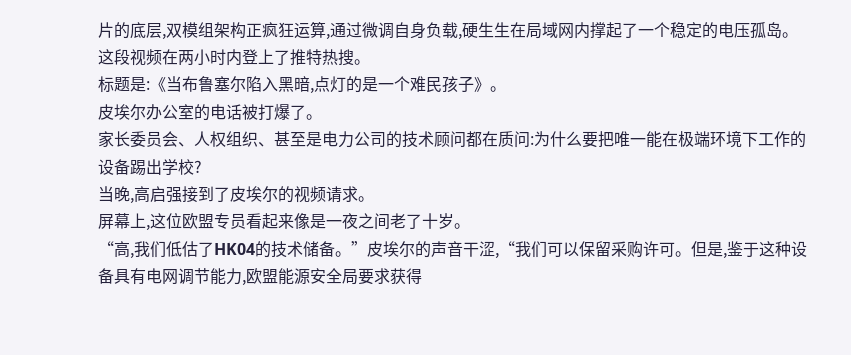片的底层,双模组架构正疯狂运算,通过微调自身负载,硬生生在局域网内撑起了一个稳定的电压孤岛。
这段视频在两小时内登上了推特热搜。
标题是:《当布鲁塞尔陷入黑暗,点灯的是一个难民孩子》。
皮埃尔办公室的电话被打爆了。
家长委员会、人权组织、甚至是电力公司的技术顾问都在质问:为什么要把唯一能在极端环境下工作的设备踢出学校?
当晚,高启强接到了皮埃尔的视频请求。
屏幕上,这位欧盟专员看起来像是一夜之间老了十岁。
“高,我们低估了HK04的技术储备。”皮埃尔的声音干涩,“我们可以保留采购许可。但是,鉴于这种设备具有电网调节能力,欧盟能源安全局要求获得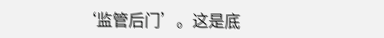‘监管后门’。这是底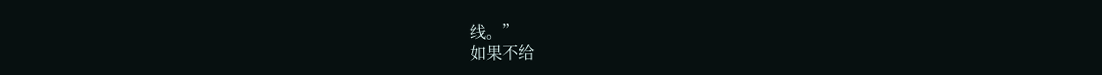线。”
如果不给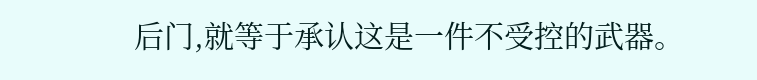后门,就等于承认这是一件不受控的武器。